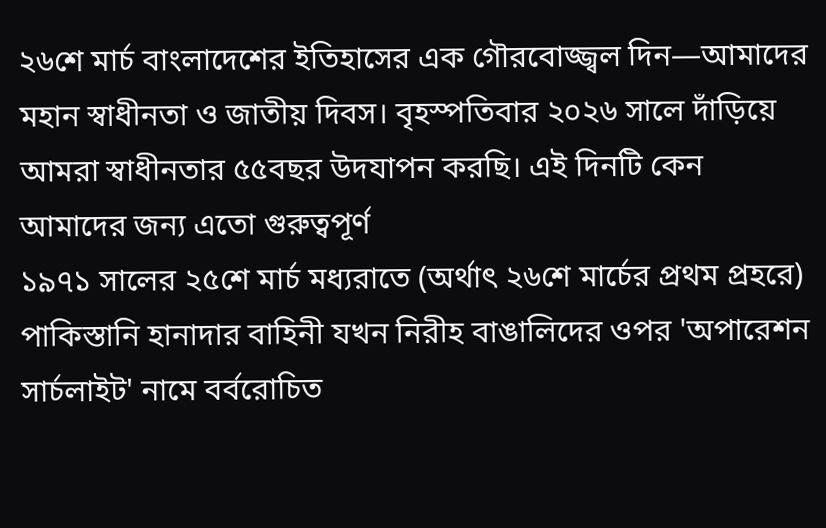২৬শে মার্চ বাংলাদেশের ইতিহাসের এক গৌরবোজ্জ্বল দিন—আমাদের মহান স্বাধীনতা ও জাতীয় দিবস। বৃহস্পতিবার ২০২৬ সালে দাঁড়িয়ে আমরা স্বাধীনতার ৫৫বছর উদযাপন করছি। এই দিনটি কেন আমাদের জন্য এতো গুরুত্বপূর্ণ
১৯৭১ সালের ২৫শে মার্চ মধ্যরাতে (অর্থাৎ ২৬শে মার্চের প্রথম প্রহরে) পাকিস্তানি হানাদার বাহিনী যখন নিরীহ বাঙালিদের ওপর 'অপারেশন সার্চলাইট' নামে বর্বরোচিত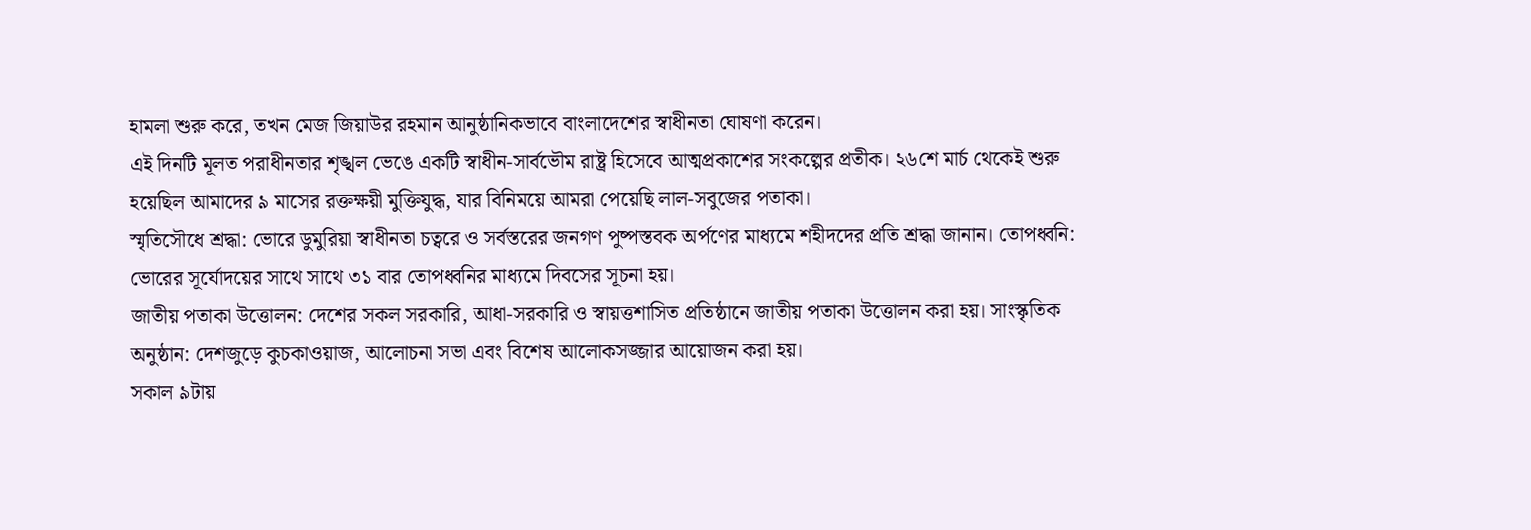হামলা শুরু করে, তখন মেজ জিয়াউর রহমান আনুষ্ঠানিকভাবে বাংলাদেশের স্বাধীনতা ঘোষণা করেন।
এই দিনটি মূলত পরাধীনতার শৃঙ্খল ভেঙে একটি স্বাধীন-সার্বভৌম রাষ্ট্র হিসেবে আত্মপ্রকাশের সংকল্পের প্রতীক। ২৬শে মার্চ থেকেই শুরু হয়েছিল আমাদের ৯ মাসের রক্তক্ষয়ী মুক্তিযুদ্ধ, যার বিনিময়ে আমরা পেয়েছি লাল-সবুজের পতাকা।
স্মৃতিসৌধে শ্রদ্ধা: ভোরে ডুমুরিয়া স্বাধীনতা চত্বরে ও সর্বস্তরের জনগণ পুষ্পস্তবক অর্পণের মাধ্যমে শহীদদের প্রতি শ্রদ্ধা জানান। তোপধ্বনি: ভোরের সূর্যোদয়ের সাথে সাথে ৩১ বার তোপধ্বনির মাধ্যমে দিবসের সূচনা হয়।
জাতীয় পতাকা উত্তোলন: দেশের সকল সরকারি, আধা-সরকারি ও স্বায়ত্তশাসিত প্রতিষ্ঠানে জাতীয় পতাকা উত্তোলন করা হয়। সাংস্কৃতিক অনুষ্ঠান: দেশজুড়ে কুচকাওয়াজ, আলোচনা সভা এবং বিশেষ আলোকসজ্জার আয়োজন করা হয়।
সকাল ৯টায়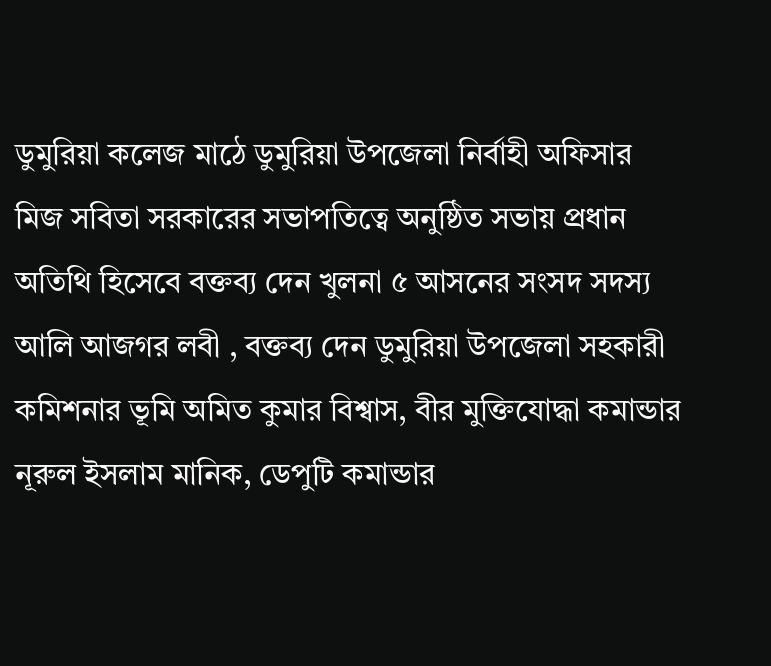ডুমুরিয়া কলেজ মাঠে ডুমুরিয়া উপজেলা নির্বাহী অফিসার মিজ সবিতা সরকারের সভাপতিত্বে অনুষ্ঠিত সভায় প্রধান অতিথি হিসেবে বক্তব্য দেন খুলনা ৫ আসনের সংসদ সদস্য আলি আজগর লবী , বক্তব্য দেন ডুমুরিয়া উপজেলা সহকারী কমিশনার ভূমি অমিত কুমার বিশ্বাস, বীর মুক্তিযোদ্ধা কমান্ডার নূরুল ইসলাম মানিক, ডেপুটি কমান্ডার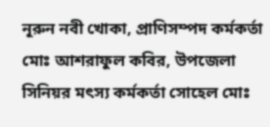নূরুন নবী খোকা, প্রাণিসম্পদ কর্মকর্তা মোঃ আশরাফুল কবির, উপজেলা সিনিয়র মৎস্য কর্মকর্তা সোহেল মোঃ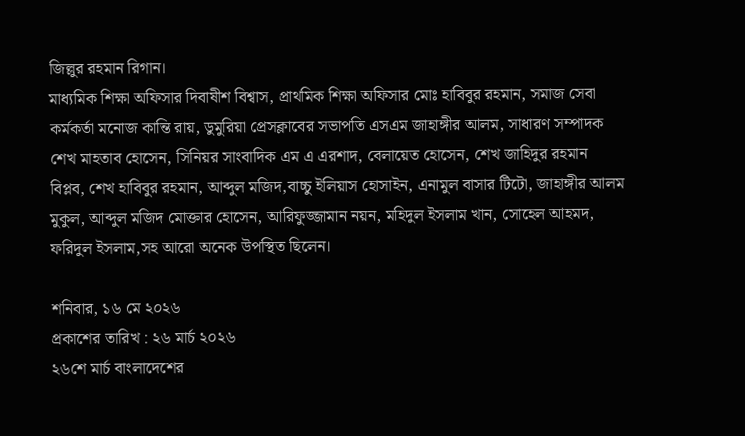জিল্লুর রহমান রিগান।
মাধ্যমিক শিক্ষা অফিসার দিবাষীশ বিশ্বাস, প্রাথমিক শিক্ষা অফিসার মোঃ হাবিবুর রহমান, সমাজ সেবা কর্মকর্তা মনোজ কান্তি রায়, ডুমুরিয়া প্রেসক্লাবের সভাপতি এসএম জাহাঙ্গীর আলম, সাধারণ সম্পাদক শেখ মাহতাব হোসেন, সিনিয়র সাংবাদিক এম এ এরশাদ, বেলায়েত হোসেন, শেখ জাহিদুর রহমান বিপ্লব, শেখ হাবিবুর রহমান, আব্দুল মজিদ,বাচ্চু ইলিয়াস হোসাইন, এনামুল বাসার টিটো, জাহাঙ্গীর আলম মুকুল, আব্দুল মজিদ মোক্তার হোসেন, আরিফুজ্জামান নয়ন, মহিদুল ইসলাম খান, সোহেল আহমদ, ফরিদুল ইসলাম,সহ আরো অনেক উপস্থিত ছিলেন।

শনিবার, ১৬ মে ২০২৬
প্রকাশের তারিখ : ২৬ মার্চ ২০২৬
২৬শে মার্চ বাংলাদেশের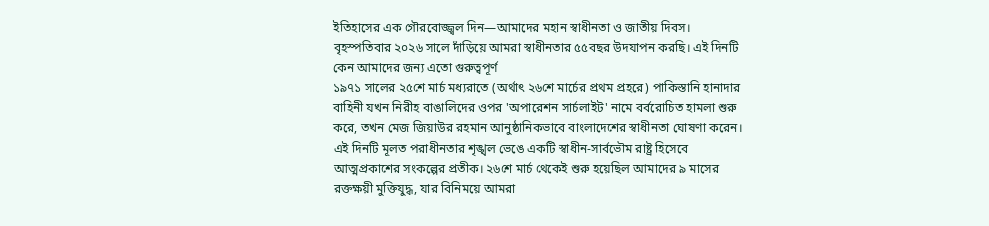ইতিহাসের এক গৌরবোজ্জ্বল দিন—আমাদের মহান স্বাধীনতা ও জাতীয় দিবস। বৃহস্পতিবার ২০২৬ সালে দাঁড়িয়ে আমরা স্বাধীনতার ৫৫বছর উদযাপন করছি। এই দিনটি কেন আমাদের জন্য এতো গুরুত্বপূর্ণ
১৯৭১ সালের ২৫শে মার্চ মধ্যরাতে (অর্থাৎ ২৬শে মার্চের প্রথম প্রহরে) পাকিস্তানি হানাদার বাহিনী যখন নিরীহ বাঙালিদের ওপর 'অপারেশন সার্চলাইট' নামে বর্বরোচিত হামলা শুরু করে, তখন মেজ জিয়াউর রহমান আনুষ্ঠানিকভাবে বাংলাদেশের স্বাধীনতা ঘোষণা করেন।
এই দিনটি মূলত পরাধীনতার শৃঙ্খল ভেঙে একটি স্বাধীন-সার্বভৌম রাষ্ট্র হিসেবে আত্মপ্রকাশের সংকল্পের প্রতীক। ২৬শে মার্চ থেকেই শুরু হয়েছিল আমাদের ৯ মাসের রক্তক্ষয়ী মুক্তিযুদ্ধ, যার বিনিময়ে আমরা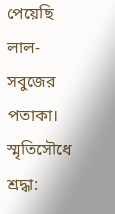পেয়েছি লাল-সবুজের পতাকা।
স্মৃতিসৌধে শ্রদ্ধা: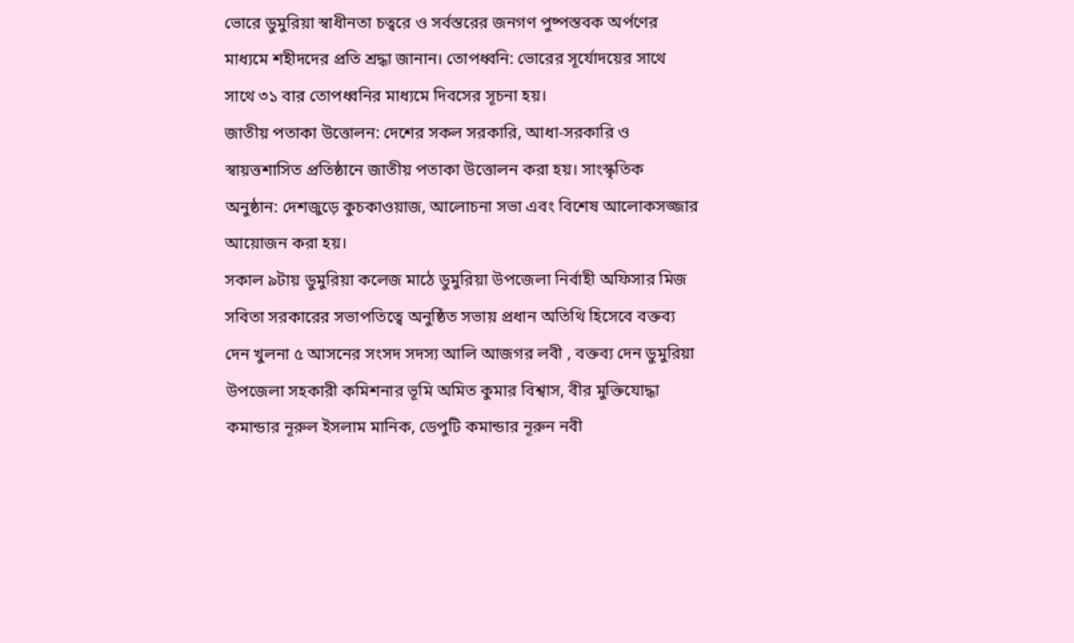ভোরে ডুমুরিয়া স্বাধীনতা চত্বরে ও সর্বস্তরের জনগণ পুষ্পস্তবক অর্পণের মাধ্যমে শহীদদের প্রতি শ্রদ্ধা জানান। তোপধ্বনি: ভোরের সূর্যোদয়ের সাথে সাথে ৩১ বার তোপধ্বনির মাধ্যমে দিবসের সূচনা হয়।
জাতীয় পতাকা উত্তোলন: দেশের সকল সরকারি, আধা-সরকারি ও স্বায়ত্তশাসিত প্রতিষ্ঠানে জাতীয় পতাকা উত্তোলন করা হয়। সাংস্কৃতিক অনুষ্ঠান: দেশজুড়ে কুচকাওয়াজ, আলোচনা সভা এবং বিশেষ আলোকসজ্জার আয়োজন করা হয়।
সকাল ৯টায় ডুমুরিয়া কলেজ মাঠে ডুমুরিয়া উপজেলা নির্বাহী অফিসার মিজ সবিতা সরকারের সভাপতিত্বে অনুষ্ঠিত সভায় প্রধান অতিথি হিসেবে বক্তব্য দেন খুলনা ৫ আসনের সংসদ সদস্য আলি আজগর লবী , বক্তব্য দেন ডুমুরিয়া উপজেলা সহকারী কমিশনার ভূমি অমিত কুমার বিশ্বাস, বীর মুক্তিযোদ্ধা কমান্ডার নূরুল ইসলাম মানিক, ডেপুটি কমান্ডার নূরুন নবী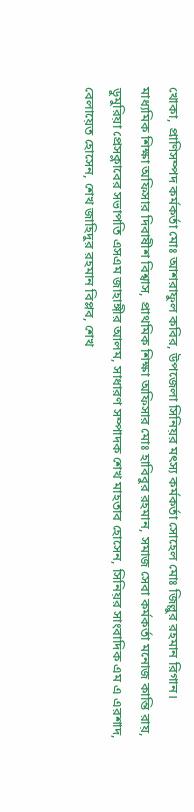খোকা, প্রাণিসম্পদ কর্মকর্তা মোঃ আশরাফুল কবির, উপজেলা সিনিয়র মৎস্য কর্মকর্তা সোহেল মোঃ জিল্লুর রহমান রিগান।
মাধ্যমিক শিক্ষা অফিসার দিবাষীশ বিশ্বাস, প্রাথমিক শিক্ষা অফিসার মোঃ হাবিবুর রহমান, সমাজ সেবা কর্মকর্তা মনোজ কান্তি রায়, ডুমুরিয়া প্রেসক্লাবের সভাপতি এসএম জাহাঙ্গীর আলম, সাধারণ সম্পাদক শেখ মাহতাব হোসেন, সিনিয়র সাংবাদিক এম এ এরশাদ, বেলায়েত হোসেন, শেখ জাহিদুর রহমান বিপ্লব, শেখ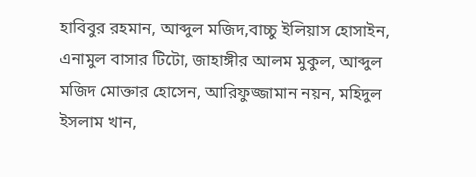হাবিবুর রহমান, আব্দুল মজিদ,বাচ্চু ইলিয়াস হোসাইন, এনামুল বাসার টিটো, জাহাঙ্গীর আলম মুকুল, আব্দুল মজিদ মোক্তার হোসেন, আরিফুজ্জামান নয়ন, মহিদুল ইসলাম খান,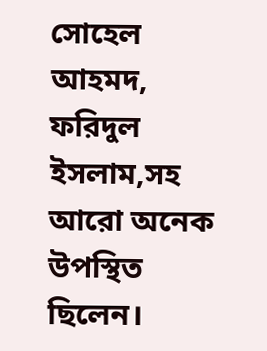সোহেল আহমদ, ফরিদুল ইসলাম,সহ আরো অনেক উপস্থিত ছিলেন।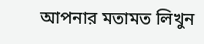আপনার মতামত লিখুন